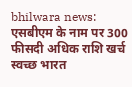bhilwara news: एसबीएम के नाम पर 300 फीसदी अधिक राशि खर्च
स्वच्छ भारत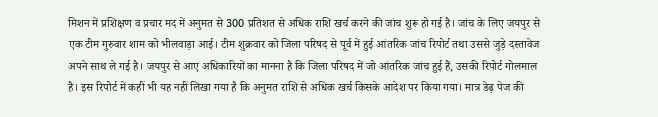मिशन में प्रशिक्षण व प्रचार मद में अनुमत से 300 प्रतिशत से अधिक राशि खर्च करने की जांच शुरू हो गई है। जांच के लिए जयपुर से एक टीम गुरुवार शाम को भीलवाड़ा आई। टीम शुक्रवार को जिला परिषद से पूर्व में हुई आंतरिक जांच रिपोर्ट तथा उससे जुड़े दस्तावेज अपने साथ ले गई है। जयपुर से आए अधिकारियों का मानना है कि जिला परिषद में जो आंतरिक जांच हुई हैं, उसकी रिपोर्ट गोलमाल है। इस रिपोर्ट में कहीं भी यह नहीं लिखा गया है कि अनुमत राशि से अधिक खर्च किसके आदेश पर किया गया। मात्र डेढ़ पेज की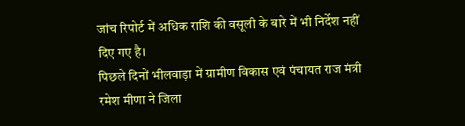जांच रिपोर्ट में अधिक राशि की वसूली के बारे में भी निर्देश नहीं दिए गए है।
पिछले दिनों भीलवाड़ा में ग्रामीण विकास एवं पंचायत राज मंत्री रमेश मीणा ने जिला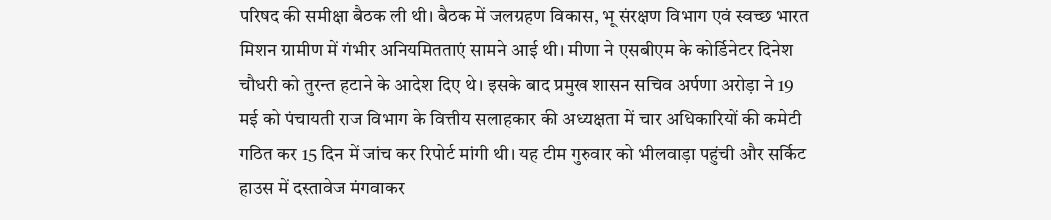परिषद की समीक्षा बैठक ली थी। बैठक में जलग्रहण विकास, भू संरक्षण विभाग एवं स्वच्छ भारत मिशन ग्रामीण में गंभीर अनियमितताएं सामने आई थी। मीणा ने एसबीएम के कोर्डिनेटर दिनेश चौधरी को तुरन्त हटाने के आदेश दिए थे। इसके बाद प्रमुख शासन सचिव अर्पणा अरोड़ा ने 19 मई को पंचायती राज विभाग के वित्तीय सलाहकार की अध्यक्षता में चार अधिकारियों की कमेटी गठित कर 15 दिन में जांच कर रिपोर्ट मांगी थी। यह टीम गुरुवार को भीलवाड़ा पहुंची और सर्किट हाउस में दस्तावेज मंगवाकर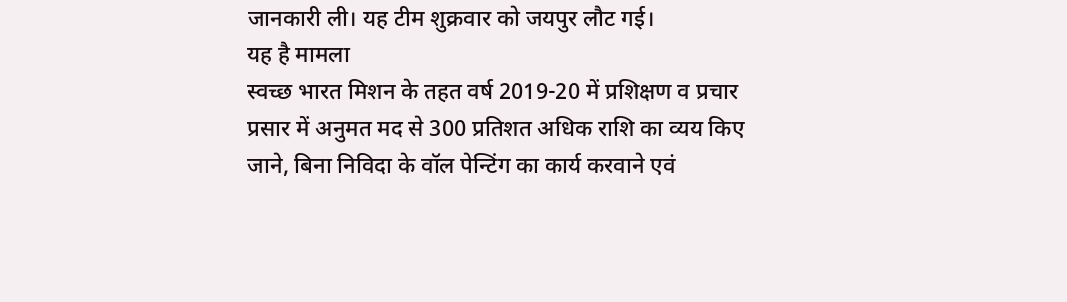जानकारी ली। यह टीम शुक्रवार को जयपुर लौट गई।
यह है मामला
स्वच्छ भारत मिशन के तहत वर्ष 2019-20 में प्रशिक्षण व प्रचार प्रसार में अनुमत मद से 300 प्रतिशत अधिक राशि का व्यय किए जाने, बिना निविदा के वॉल पेन्टिंग का कार्य करवाने एवं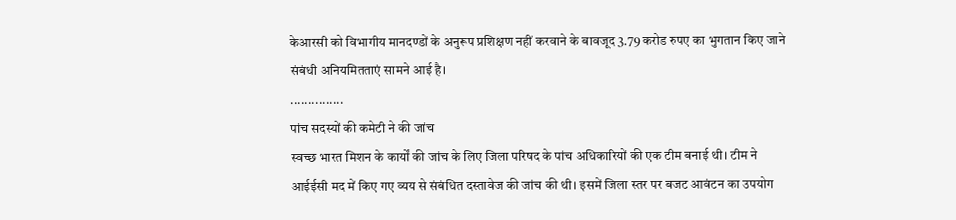केआरसी को विभागीय मानदण्डों के अनुरूप प्रशिक्षण नहीं करवाने के बावजूद 3.79 करोड रुपए का भुगतान किए जाने संबंधी अनियमितताएं सामने आई है।
...............
पांच सदस्यों की कमेटी ने की जांच
स्वच्छ भारत मिशन के कार्यों की जांच के लिए जिला परिषद के पांच अधिकारियों की एक टीम बनाई थी। टीम ने आईईसी मद में किए गए व्यय से संबंधित दस्तावेज की जांच की थी। इसमें जिला स्तर पर बजट आवंटन का उपयोग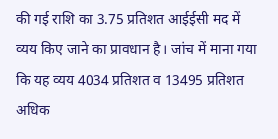की गई राशि का 3.75 प्रतिशत आईईसी मद में व्यय किए जाने का प्रावधान है। जांच में माना गया कि यह व्यय 4034 प्रतिशत व 13495 प्रतिशत अधिक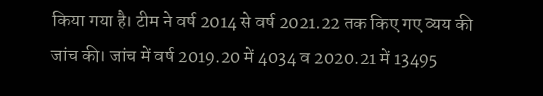किया गया है। टीम ने वर्ष 2014 से वर्ष 2021.22 तक किए गए व्यय की जांच की। जांच में वर्ष 2019.20 में 4034 व 2020.21 में 13495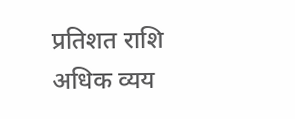प्रतिशत राशि अधिक व्यय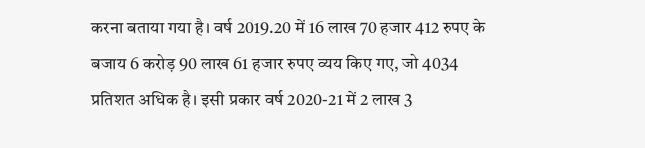करना बताया गया है। वर्ष 2019.20 में 16 लाख 70 हजार 412 रुपए के बजाय 6 करोड़ 90 लाख 61 हजार रुपए व्यय किए गए, जो 4034 प्रतिशत अधिक है। इसी प्रकार वर्ष 2020-21 में 2 लाख 3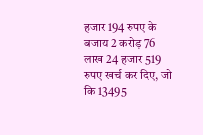हजार 194 रुपए के बजाय 2 करोड़ 76 लाख 24 हजार 519 रुपए खर्च कर दिए, जो कि 13495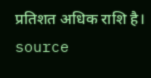प्रतिशत अधिक राशि है।
source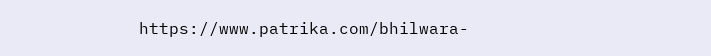https://www.patrika.com/bhilwara-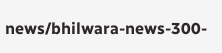news/bhilwara-news-300-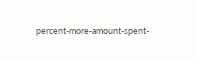percent-more-amount-spent-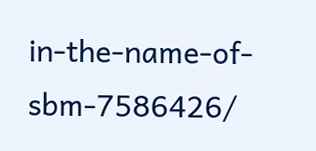in-the-name-of-sbm-7586426/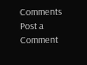Comments
Post a Comment